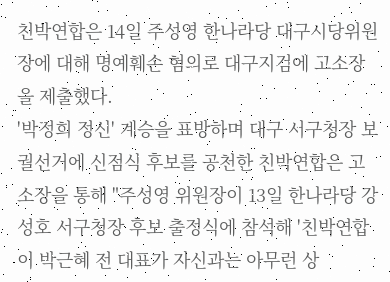친박연합은 14일 주성영 한나라당 대구시당위원장에 대해 명예훼손 혐의로 대구지검에 고소장을 제출했다.
'박정희 정신' 계승을 표방하며 대구 서구청장 보궐선거에 신점식 후보를 공천한 친박연합은 고소장을 통해 "주성영 위원장이 13일 한나라당 강성호 서구청장 후보 출정식에 참석해 '친박연합이 박근혜 전 대표가 자신과는 아무런 상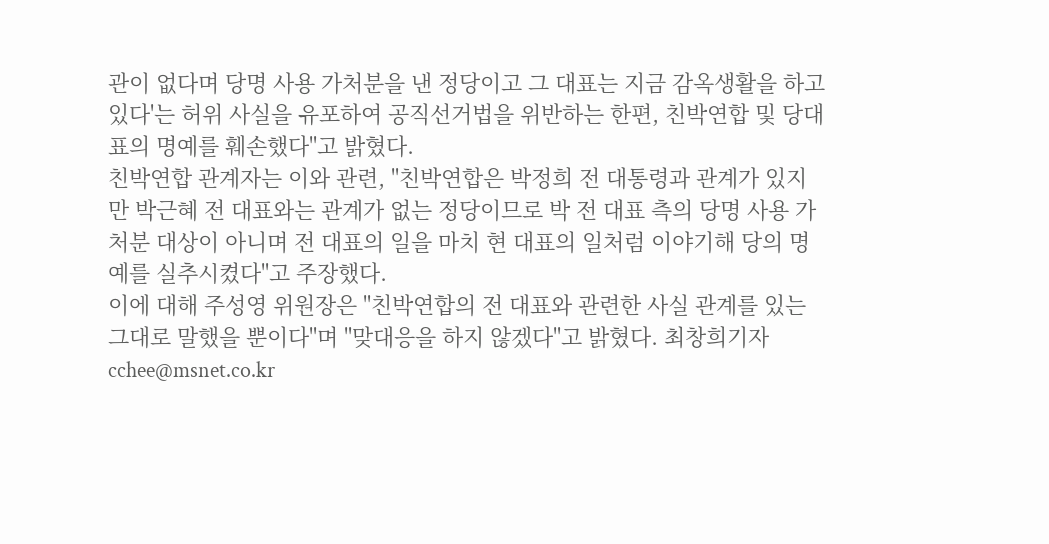관이 없다며 당명 사용 가처분을 낸 정당이고 그 대표는 지금 감옥생활을 하고 있다'는 허위 사실을 유포하여 공직선거법을 위반하는 한편, 친박연합 및 당대표의 명예를 훼손했다"고 밝혔다.
친박연합 관계자는 이와 관련, "친박연합은 박정희 전 대통령과 관계가 있지만 박근혜 전 대표와는 관계가 없는 정당이므로 박 전 대표 측의 당명 사용 가처분 대상이 아니며 전 대표의 일을 마치 현 대표의 일처럼 이야기해 당의 명예를 실추시켰다"고 주장했다.
이에 대해 주성영 위원장은 "친박연합의 전 대표와 관련한 사실 관계를 있는 그대로 말했을 뿐이다"며 "맞대응을 하지 않겠다"고 밝혔다. 최창희기자 cchee@msnet.co.kr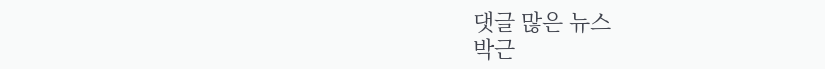댓글 많은 뉴스
박근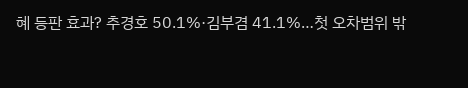혜 등판 효과? 추경호 50.1%·김부겸 41.1%…첫 오차범위 밖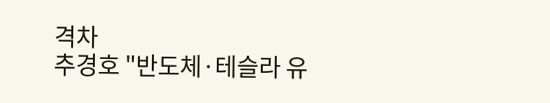격차
추경호 "반도체·테슬라 유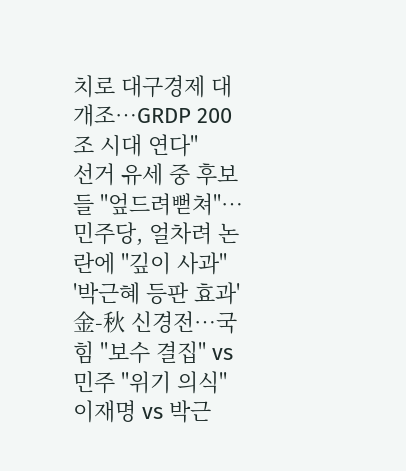치로 대구경제 대개조…GRDP 200조 시대 연다"
선거 유세 중 후보들 "엎드려뻗쳐"…민주당, 얼차려 논란에 "깊이 사과"
'박근혜 등판 효과' 金-秋 신경전…국힘 "보수 결집" vs 민주 "위기 의식"
이재명 vs 박근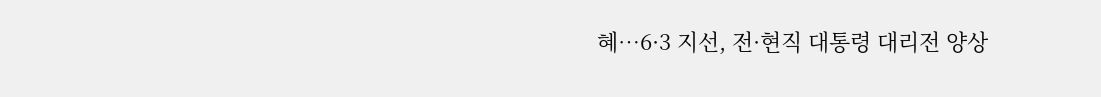혜…6·3 지선, 전·현직 대통령 대리전 양상